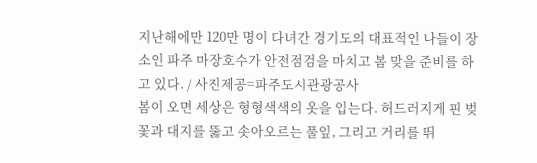지난해에만 120만 명이 다녀간 경기도의 대표적인 나들이 장소인 파주 마장호수가 안전점검을 마치고 봄 맞을 준비를 하고 있다. / 사진제공=파주도시관광공사
봄이 오면 세상은 형형색색의 옷을 입는다. 허드러지게 핀 벚꽃과 대지를 뚫고 솟아오르는 풀잎, 그리고 거리를 뛰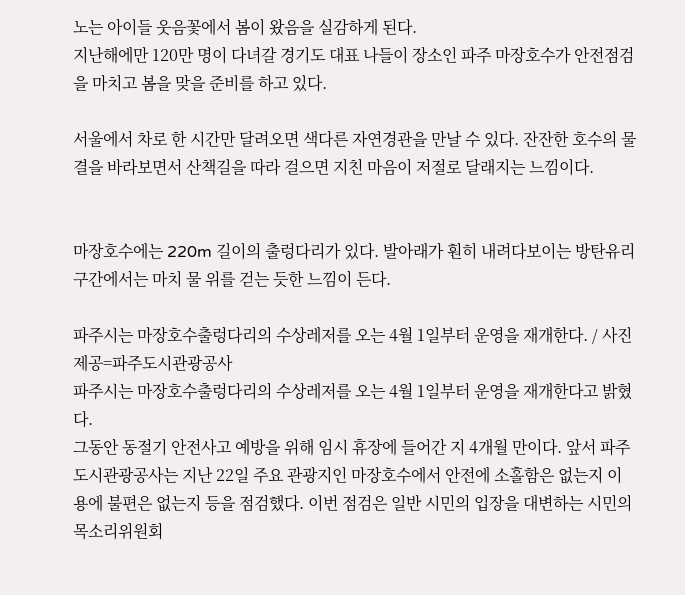노는 아이들 웃음꽃에서 봄이 왔음을 실감하게 된다.
지난해에만 120만 명이 다녀갈 경기도 대표 나들이 장소인 파주 마장호수가 안전점검을 마치고 봄을 맞을 준비를 하고 있다.

서울에서 차로 한 시간만 달려오면 색다른 자연경관을 만날 수 있다. 잔잔한 호수의 물결을 바라보면서 산책길을 따라 걸으면 지친 마음이 저절로 달래지는 느낌이다.


마장호수에는 220m 길이의 출렁다리가 있다. 발아래가 훤히 내려다보이는 방탄유리 구간에서는 마치 물 위를 걷는 듯한 느낌이 든다.

파주시는 마장호수출렁다리의 수상레저를 오는 4월 1일부터 운영을 재개한다. / 사진제공=파주도시관광공사
파주시는 마장호수출렁다리의 수상레저를 오는 4월 1일부터 운영을 재개한다고 밝혔다.
그동안 동절기 안전사고 예방을 위해 임시 휴장에 들어간 지 4개월 만이다. 앞서 파주도시관광공사는 지난 22일 주요 관광지인 마장호수에서 안전에 소홀함은 없는지 이용에 불편은 없는지 등을 점검했다. 이번 점검은 일반 시민의 입장을 대변하는 시민의목소리위원회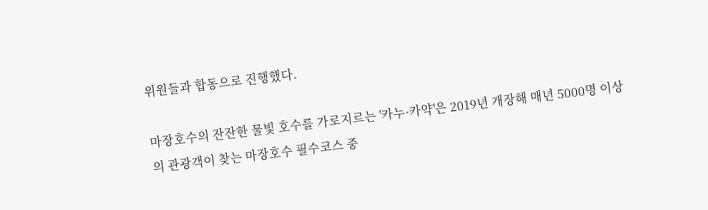위원들과 합동으로 진행했다.

마장호수의 잔잔한 물빛 호수를 가로지르는 '카누·카약'은 2019년 개장해 매년 5000명 이상의 관광객이 찾는 마장호수 필수코스 중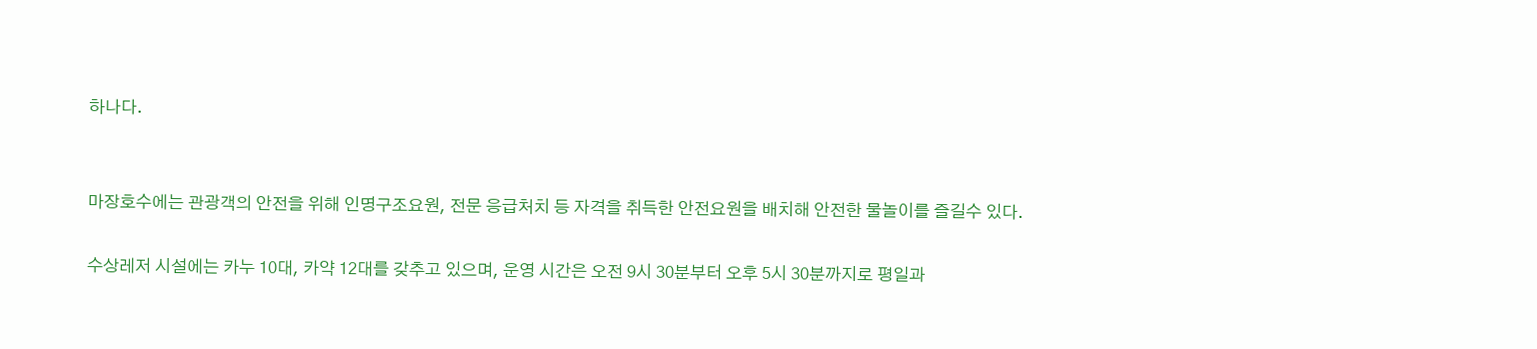하나다.


마장호수에는 관광객의 안전을 위해 인명구조요원, 전문 응급처치 등 자격을 취득한 안전요원을 배치해 안전한 물놀이를 즐길수 있다.

수상레저 시설에는 카누 10대, 카약 12대를 갖추고 있으며, 운영 시간은 오전 9시 30분부터 오후 5시 30분까지로 평일과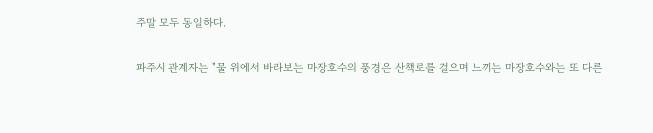주말 모두 동일하다.

파주시 관계자는 "물 위에서 바라보는 마장호수의 풍경은 산책로를 걸으며 느끼는 마장호수와는 또 다른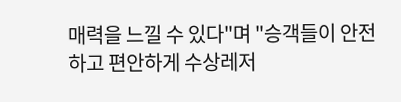매력을 느낄 수 있다"며 "승객들이 안전하고 편안하게 수상레저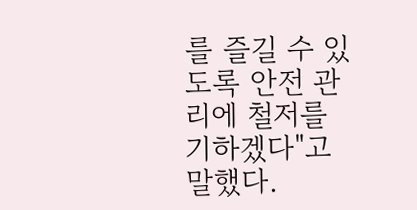를 즐길 수 있도록 안전 관리에 철저를 기하겠다"고 말했다.